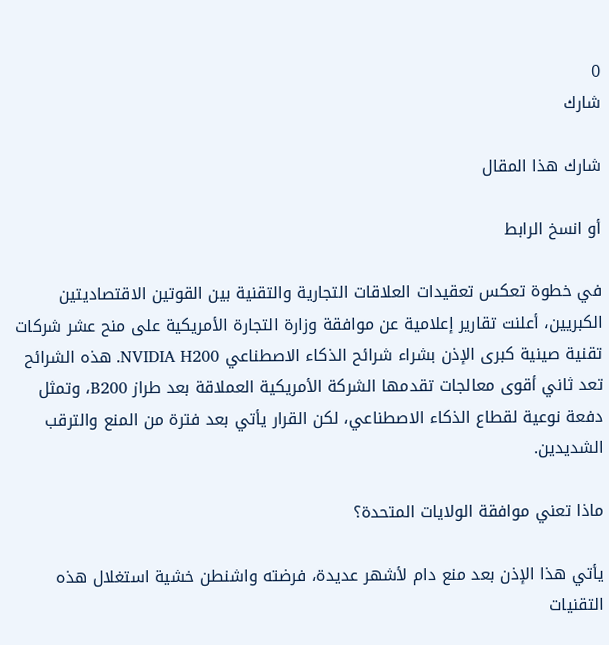0
شارك

شارك هذا المقال

أو انسخ الرابط

في خطوة تعكس تعقيدات العلاقات التجارية والتقنية بين القوتين الاقتصاديتين الكبريين، أعلنت تقارير إعلامية عن موافقة وزارة التجارة الأمريكية على منح عشر شركات تقنية صينية كبرى الإذن بشراء شرائح الذكاء الاصطناعي NVIDIA H200. هذه الشرائح تعد ثاني أقوى معالجات تقدمها الشركة الأمريكية العملاقة بعد طراز B200، وتمثل دفعة نوعية لقطاع الذكاء الاصطناعي، لكن القرار يأتي بعد فترة من المنع والترقب الشديدين.

ماذا تعني موافقة الولايات المتحدة؟

يأتي هذا الإذن بعد منع دام لأشهر عديدة، فرضته واشنطن خشية استغلال هذه التقنيات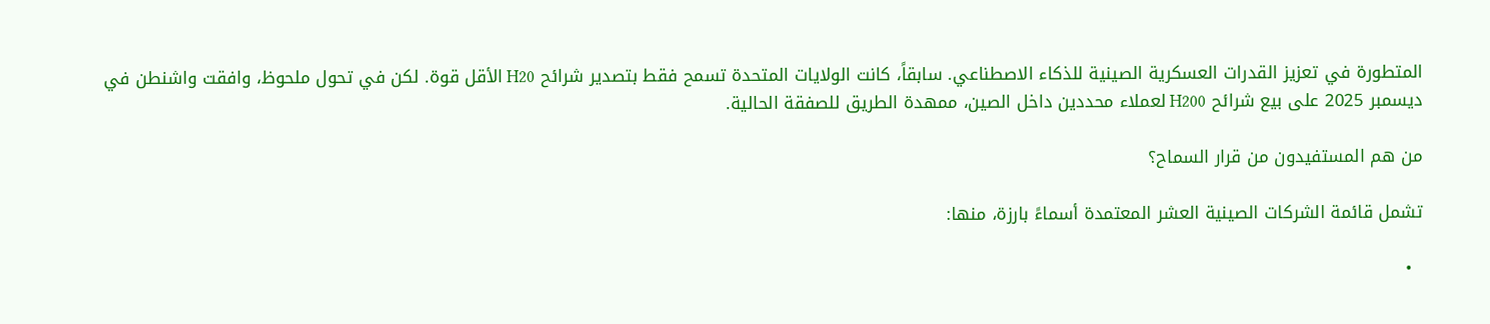المتطورة في تعزيز القدرات العسكرية الصينية للذكاء الاصطناعي. سابقاً، كانت الولايات المتحدة تسمح فقط بتصدير شرائح H20 الأقل قوة. لكن في تحول ملحوظ، وافقت واشنطن في ديسمبر 2025 على بيع شرائح H200 لعملاء محددين داخل الصين، ممهدة الطريق للصفقة الحالية.

من هم المستفيدون من قرار السماح؟

تشمل قائمة الشركات الصينية العشر المعتمدة أسماءً بارزة، منها:

  •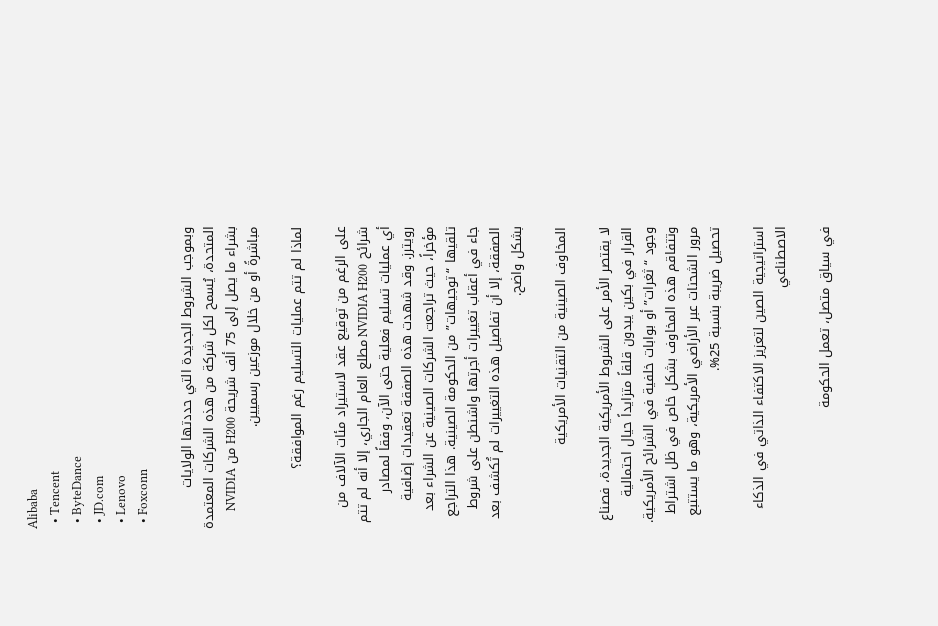Alibaba
  • Tencent
  • ByteDance
  • JD.com
  • Lenovo
  • Foxconn

وبموجب الشروط الجديدة التي حددتها الولايات المتحدة، يُسمح لكل شركة من هذه الشركات المعتمدة بشراء ما يصل إلى 75 ألف شريحة H200 من NVIDIA مباشرةً أو من خلال موزعين رسميين.

لماذا لم تتم عمليات التسليم رغم الموافقة؟

على الرغم من توقيع عقد لاستيراد مئات الآلاف من شرائح NVIDIA H200 مطلع العام الجاري، إلا أنه لم تتم أي عمليات تسليم فعلية حتى الآن، وفقاً لمصادر رويترز. وقد شهدت هذه الصفقة تعقيدات إضافية مؤخراً، حيث تراجعت الشركات الصينية عن الشراء بعد تلقيها “توجيهات” من الحكومة الصينية. هذا التراجع جاء في أعقاب تغييرات أجرتها واشنطن على شروط الصفقة، إلا أن تفاصيل هذه التغييرات لم تُكشف بعد بشكل واضح.

المخاوف الصينية من التقنيات الأمريكية

لا يقتصر الأمر على الشروط الأمريكية الجديدة، فصناع القرار في بكين يبدون قلقاً متزايداً حيال احتمالية وجود “ثغرات” أو بوابات خلفية في الشرائح الأمريكية. وتتفاقم هذه المخاوف بشكل خاص في ظل اشتراط مرور الشحنات عبر الأراضي الأمريكية، وهو ما يستتبع تحصيل ضريبة بنسبة 25%.

استراتيجية الصين لتعزيز الاكتفاء الذاتي في الذكاء الاصطناعي

في سياق متصل، تعمل الحكومة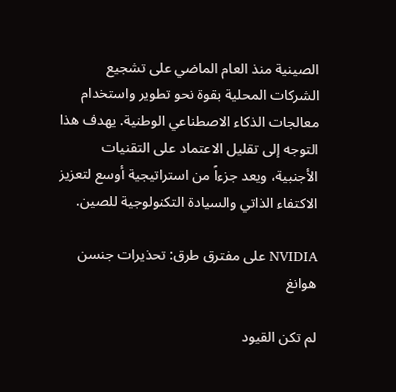الصينية منذ العام الماضي على تشجيع الشركات المحلية بقوة نحو تطوير واستخدام معالجات الذكاء الاصطناعي الوطنية. يهدف هذا التوجه إلى تقليل الاعتماد على التقنيات الأجنبية، ويعد جزءاً من استراتيجية أوسع لتعزيز الاكتفاء الذاتي والسيادة التكنولوجية للصين.

NVIDIA على مفترق طرق: تحذيرات جنسن هوانغ

لم تكن القيود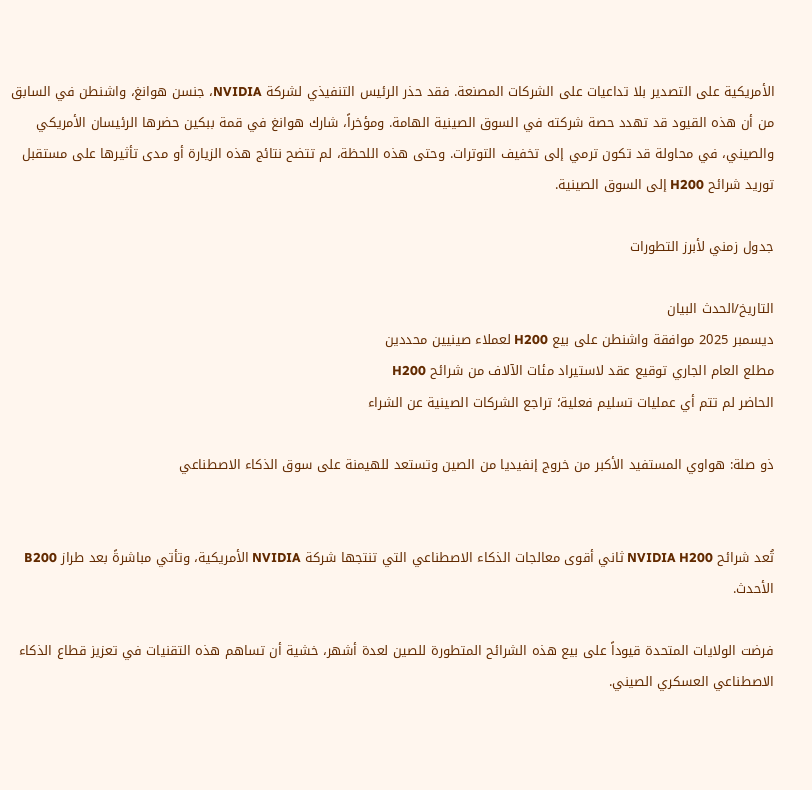الأمريكية على التصدير بلا تداعيات على الشركات المصنعة. فقد حذر الرئيس التنفيذي لشركة NVIDIA، جنسن هوانغ، واشنطن في السابق من أن هذه القيود قد تهدد حصة شركته في السوق الصينية الهامة. ومؤخراً، شارك هوانغ في قمة ببكين حضرها الرئيسان الأمريكي والصيني، في محاولة قد تكون ترمي إلى تخفيف التوترات. وحتى هذه اللحظة، لم تتضح نتائج هذه الزيارة أو مدى تأثيرها على مستقبل توريد شرائح H200 إلى السوق الصينية.

جدول زمني لأبرز التطورات

التاريخ/الحدث البيان
ديسمبر 2025 موافقة واشنطن على بيع H200 لعملاء صينيين محددين
مطلع العام الجاري توقيع عقد لاستيراد مئات الآلاف من شرائح H200
الحاضر لم تتم أي عمليات تسليم فعلية؛ تراجع الشركات الصينية عن الشراء

ذو صلة: هواوي المستفيد الأكبر من خروج إنفيديا من الصين وتستعد للهيمنة على سوق الذكاء الاصطناعي


تُعد شرائح NVIDIA H200 ثاني أقوى معالجات الذكاء الاصطناعي التي تنتجها شركة NVIDIA الأمريكية، وتأتي مباشرةً بعد طراز B200 الأحدث.

فرضت الولايات المتحدة قيوداً على بيع هذه الشرائح المتطورة للصين لعدة أشهر، خشية أن تساهم هذه التقنيات في تعزيز قطاع الذكاء الاصطناعي العسكري الصيني.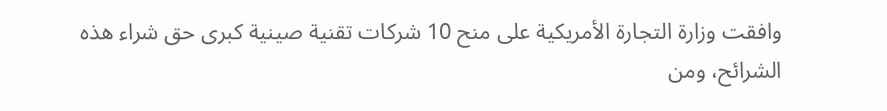وافقت وزارة التجارة الأمريكية على منح 10 شركات تقنية صينية كبرى حق شراء هذه الشرائح، ومن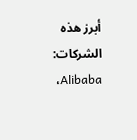أبرز هذه الشركات: Alibaba،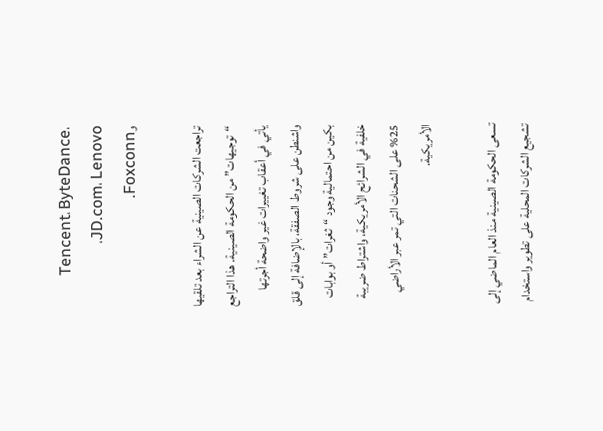Tencent، ByteDance، JD.com، Lenovo، وFoxconn.

تراجعت الشركات الصينية عن الشراء بعد تلقيها “توجيهات” من الحكومة الصينية. هذا التراجع يأتي في أعقاب تغييرات غير واضحة أجرتها واشنطن على شروط الصفقة، بالإضافة إلى قلق بكين من احتمالية وجود “ثغرات” أو بوابات خلفية في الشرائح الأمريكية، واشتراط ضريبة 25% على الشحنات التي تمر عبر الأراضي الأمريكية.

تسعى الحكومة الصينية منذ العام الماضي إلى تشجيع الشركات المحلية على تطوير واستخدام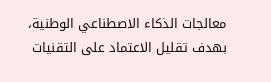معالجات الذكاء الاصطناعي الوطنية، بهدف تقليل الاعتماد على التقنيات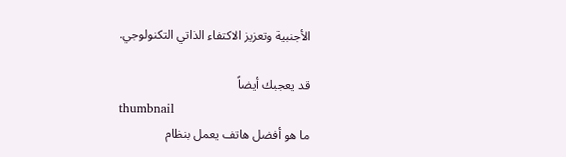الأجنبية وتعزيز الاكتفاء الذاتي التكنولوجي.

قد يعجبك أيضاً
thumbnail
ما هو أفضل هاتف يعمل بنظام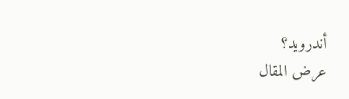أندرويد؟
عرض المقال